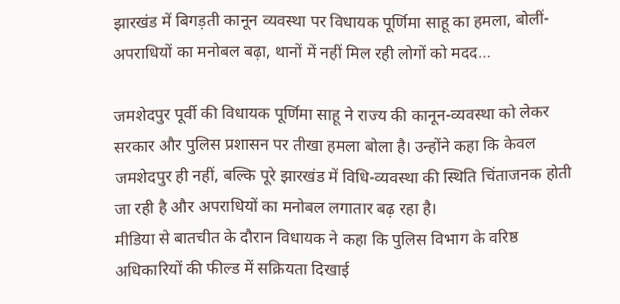झारखंड में बिगड़ती कानून व्यवस्था पर विधायक पूर्णिमा साहू का हमला, बोलीं- अपराधियों का मनोबल बढ़ा, थानों में नहीं मिल रही लोगों को मदद…

जमशेदपुर पूर्वी की विधायक पूर्णिमा साहू ने राज्य की कानून-व्यवस्था को लेकर सरकार और पुलिस प्रशासन पर तीखा हमला बोला है। उन्होंने कहा कि केवल जमशेदपुर ही नहीं, बल्कि पूरे झारखंड में विधि-व्यवस्था की स्थिति चिंताजनक होती जा रही है और अपराधियों का मनोबल लगातार बढ़ रहा है।
मीडिया से बातचीत के दौरान विधायक ने कहा कि पुलिस विभाग के वरिष्ठ अधिकारियों की फील्ड में सक्रियता दिखाई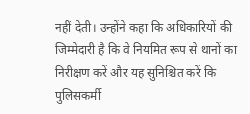नहीं देती। उन्होंने कहा कि अधिकारियों की जिम्मेदारी है कि वे नियमित रूप से थानों का निरीक्षण करें और यह सुनिश्चित करें कि पुलिसकर्मी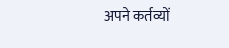अपने कर्तव्यों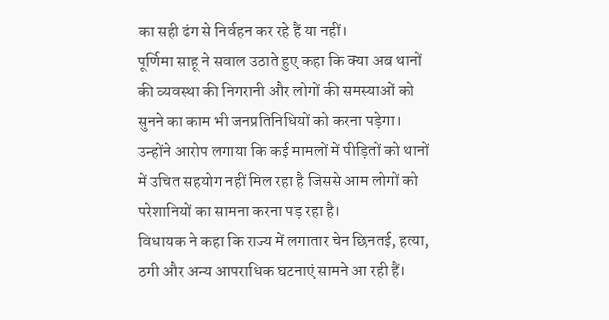का सही ढंग से निर्वहन कर रहे हैं या नहीं।
पूर्णिमा साहू ने सवाल उठाते हुए कहा कि क्या अब थानों की व्यवस्था की निगरानी और लोगों की समस्याओं को सुनने का काम भी जनप्रतिनिधियों को करना पड़ेगा। उन्होंने आरोप लगाया कि कई मामलों में पीड़ितों को थानों में उचित सहयोग नहीं मिल रहा है जिससे आम लोगों को परेशानियों का सामना करना पड़ रहा है।
विधायक ने कहा कि राज्य में लगातार चेन छिनतई, हत्या, ठगी और अन्य आपराधिक घटनाएं सामने आ रही हैं।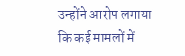उन्होंने आरोप लगाया कि कई मामलों में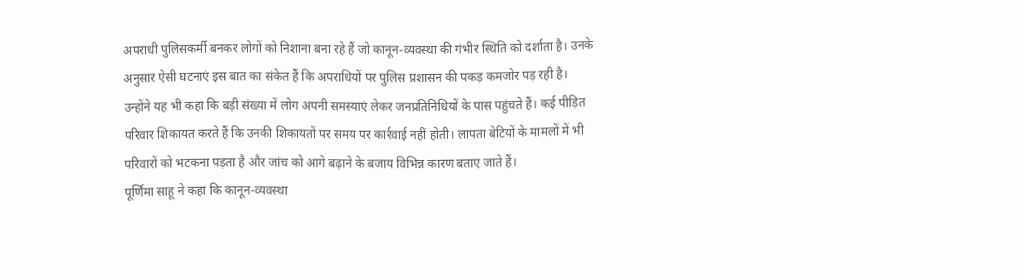अपराधी पुलिसकर्मी बनकर लोगों को निशाना बना रहे हैं जो कानून-व्यवस्था की गंभीर स्थिति को दर्शाता है। उनके अनुसार ऐसी घटनाएं इस बात का संकेत हैं कि अपराधियों पर पुलिस प्रशासन की पकड़ कमजोर पड़ रही है।
उन्होंने यह भी कहा कि बड़ी संख्या में लोग अपनी समस्याएं लेकर जनप्रतिनिधियों के पास पहुंचते हैं। कई पीड़ित परिवार शिकायत करते हैं कि उनकी शिकायतों पर समय पर कार्रवाई नहीं होती। लापता बेटियों के मामलों में भी परिवारों को भटकना पड़ता है और जांच को आगे बढ़ाने के बजाय विभिन्न कारण बताए जाते हैं।
पूर्णिमा साहू ने कहा कि कानून-व्यवस्था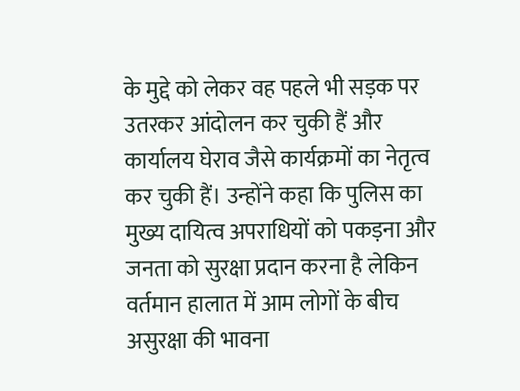के मुद्दे को लेकर वह पहले भी सड़क पर उतरकर आंदोलन कर चुकी हैं और कार्यालय घेराव जैसे कार्यक्रमों का नेतृत्व कर चुकी हैं। उन्होंने कहा कि पुलिस का मुख्य दायित्व अपराधियों को पकड़ना और जनता को सुरक्षा प्रदान करना है लेकिन वर्तमान हालात में आम लोगों के बीच असुरक्षा की भावना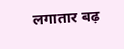लगातार बढ़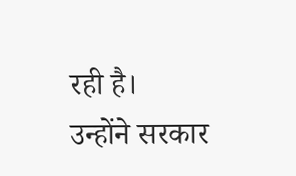रही है।
उन्होंने सरकार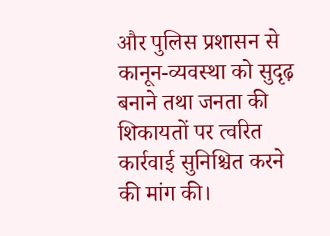और पुलिस प्रशासन से कानून-व्यवस्था को सुदृढ़ बनाने तथा जनता की शिकायतों पर त्वरित कार्रवाई सुनिश्चित करने की मांग की।